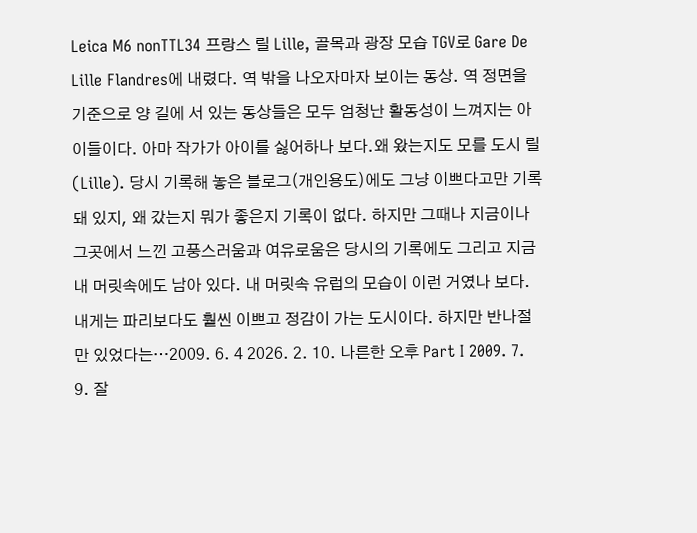Leica M6 nonTTL34 프랑스 릴 Lille, 골목과 광장 모습 TGV로 Gare De Lille Flandres에 내렸다. 역 밖을 나오자마자 보이는 동상. 역 정면을 기준으로 양 길에 서 있는 동상들은 모두 엄청난 활동성이 느껴지는 아이들이다. 아마 작가가 아이를 싫어하나 보다.왜 왔는지도 모를 도시 릴(Lille). 당시 기록해 놓은 블로그(개인용도)에도 그냥 이쁘다고만 기록돼 있지, 왜 갔는지 뭐가 좋은지 기록이 없다. 하지만 그때나 지금이나 그곳에서 느낀 고풍스러움과 여유로움은 당시의 기록에도 그리고 지금 내 머릿속에도 남아 있다. 내 머릿속 유럽의 모습이 이런 거였나 보다.내게는 파리보다도 훨씬 이쁘고 정감이 가는 도시이다. 하지만 반나절만 있었다는…2009. 6. 4 2026. 2. 10. 나른한 오후 Part I 2009. 7. 9. 잘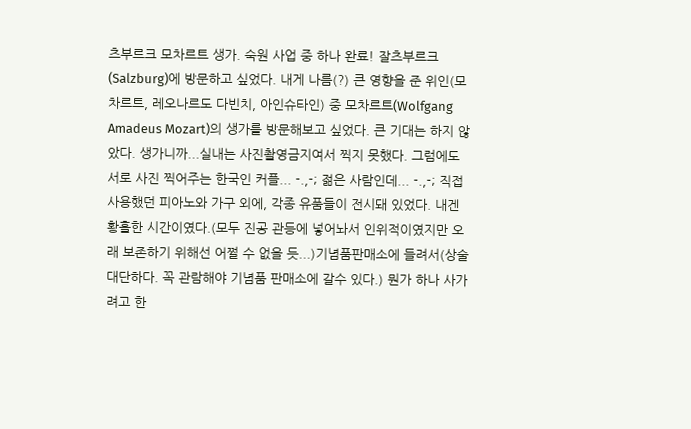츠부르크 모차르트 생가. 숙원 사업 중 하나 완료! 잘츠부르크(Salzburg)에 방문하고 싶었다. 내게 나름(?) 큰 영향을 준 위인(모차르트, 레오나르도 다빈치, 아인슈타인) 중 모차르트(Wolfgang Amadeus Mozart)의 생가를 방문해보고 싶었다. 큰 기대는 하지 않았다. 생가니까...실내는 사진촬영금지여서 찍지 못했다. 그럼에도 서로 사진 찍어주는 한국인 커플... -.,-; 젊은 사람인데... -.,-; 직접 사용했던 피아노와 가구 외에, 각종 유품들이 전시돼 있었다. 내겐 황홀한 시간이였다.(모두 진공 관등에 넣어놔서 인위적이였지만 오래 보존하기 위해선 어쩔 수 없을 듯...)기념품판매소에 들려서(상술 대단하다. 꼭 관람해야 기념품 판매소에 갈수 있다.) 뭔가 하나 사가려고 한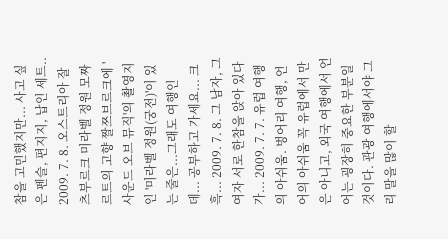참을 고민했지만... 사고 싶은 펜슬, 편지지, 납인 세트.. 2009. 7. 8. 오스트리아 잘츠부르크 미라벨 정원 모짜르트의 고향 짤쯔브르크에 '사운드 오브 뮤직'의 촬영지인 '미라벨 정원(궁전)'이 있는 줄은...그래도 여행인데... 공부하고 가세요... 크흑... 2009. 7. 8. 그 남자, 그 여자 서로 한참을 앉아 있다가... 2009. 7. 7. 유럽 여행의 아쉬움. 벙어리 여행, 언어의 아쉬움 꼭 유럽에서 만은 아니고, 외국 여행에서 언어는 굉장히 중요한 부분일 것이다. 관광 여행에서야 그리 말을 많이 할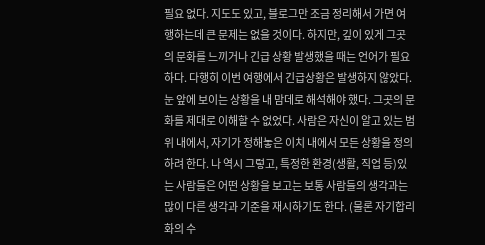필요 없다. 지도도 있고, 블로그만 조금 정리해서 가면 여행하는데 큰 문제는 없을 것이다. 하지만, 깊이 있게 그곳의 문화를 느끼거나 긴급 상황 발생했을 때는 언어가 필요하다. 다행히 이번 여행에서 긴급상황은 발생하지 않았다.눈 앞에 보이는 상황을 내 맘데로 해석해야 했다. 그곳의 문화를 제대로 이해할 수 없었다. 사람은 자신이 알고 있는 범위 내에서, 자기가 정해놓은 이치 내에서 모든 상황을 정의하려 한다. 나 역시 그렇고, 특정한 환경(생활, 직업 등)있는 사람들은 어떤 상황을 보고는 보통 사람들의 생각과는 많이 다른 생각과 기준을 재시하기도 한다. (물론 자기합리화의 수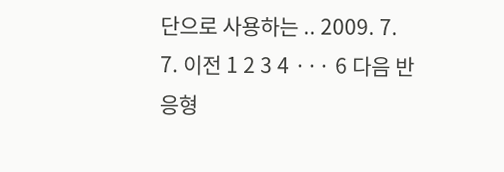단으로 사용하는 .. 2009. 7. 7. 이전 1 2 3 4 ··· 6 다음 반응형